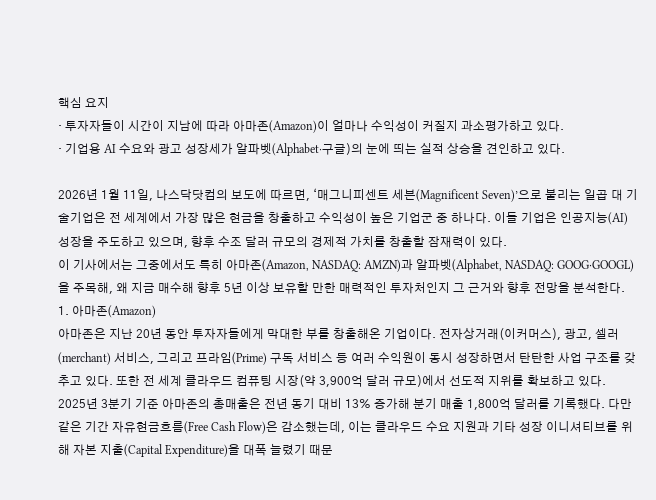핵심 요지
· 투자자들이 시간이 지남에 따라 아마존(Amazon)이 얼마나 수익성이 커질지 과소평가하고 있다.
· 기업용 AI 수요와 광고 성장세가 알파벳(Alphabet·구글)의 눈에 띄는 실적 상승을 견인하고 있다.

2026년 1월 11일, 나스닥닷컴의 보도에 따르면, ‘매그니피센트 세븐(Magnificent Seven)’으로 불리는 일곱 대 기술기업은 전 세계에서 가장 많은 현금을 창출하고 수익성이 높은 기업군 중 하나다. 이들 기업은 인공지능(AI) 성장을 주도하고 있으며, 향후 수조 달러 규모의 경제적 가치를 창출할 잠재력이 있다.
이 기사에서는 그중에서도 특히 아마존(Amazon, NASDAQ: AMZN)과 알파벳(Alphabet, NASDAQ: GOOG·GOOGL)을 주목해, 왜 지금 매수해 향후 5년 이상 보유할 만한 매력적인 투자처인지 그 근거와 향후 전망을 분석한다.
1. 아마존(Amazon)
아마존은 지난 20년 동안 투자자들에게 막대한 부를 창출해온 기업이다. 전자상거래(이커머스), 광고, 셀러(merchant) 서비스, 그리고 프라임(Prime) 구독 서비스 등 여러 수익원이 동시 성장하면서 탄탄한 사업 구조를 갖추고 있다. 또한 전 세계 클라우드 컴퓨팅 시장(약 3,900억 달러 규모)에서 선도적 지위를 확보하고 있다.
2025년 3분기 기준 아마존의 총매출은 전년 동기 대비 13% 증가해 분기 매출 1,800억 달러를 기록했다. 다만 같은 기간 자유현금흐름(Free Cash Flow)은 감소했는데, 이는 클라우드 수요 지원과 기타 성장 이니셔티브를 위해 자본 지출(Capital Expenditure)을 대폭 늘렸기 때문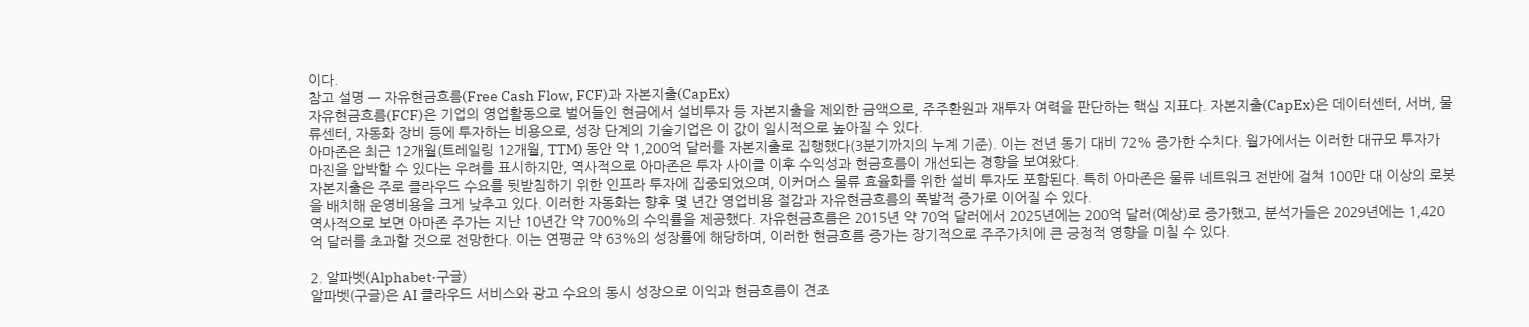이다.
참고 설명 — 자유현금흐름(Free Cash Flow, FCF)과 자본지출(CapEx)
자유현금흐름(FCF)은 기업의 영업활동으로 벌어들인 현금에서 설비투자 등 자본지출을 제외한 금액으로, 주주환원과 재투자 여력을 판단하는 핵심 지표다. 자본지출(CapEx)은 데이터센터, 서버, 물류센터, 자동화 장비 등에 투자하는 비용으로, 성장 단계의 기술기업은 이 값이 일시적으로 높아질 수 있다.
아마존은 최근 12개월(트레일링 12개월, TTM) 동안 약 1,200억 달러를 자본지출로 집행했다(3분기까지의 누계 기준). 이는 전년 동기 대비 72% 증가한 수치다. 월가에서는 이러한 대규모 투자가 마진을 압박할 수 있다는 우려를 표시하지만, 역사적으로 아마존은 투자 사이클 이후 수익성과 현금흐름이 개선되는 경향을 보여왔다.
자본지출은 주로 클라우드 수요를 뒷받침하기 위한 인프라 투자에 집중되었으며, 이커머스 물류 효율화를 위한 설비 투자도 포함된다. 특히 아마존은 물류 네트워크 전반에 걸쳐 100만 대 이상의 로봇을 배치해 운영비용을 크게 낮추고 있다. 이러한 자동화는 향후 몇 년간 영업비용 절감과 자유현금흐름의 폭발적 증가로 이어질 수 있다.
역사적으로 보면 아마존 주가는 지난 10년간 약 700%의 수익률을 제공했다. 자유현금흐름은 2015년 약 70억 달러에서 2025년에는 200억 달러(예상)로 증가했고, 분석가들은 2029년에는 1,420억 달러를 초과할 것으로 전망한다. 이는 연평균 약 63%의 성장률에 해당하며, 이러한 현금흐름 증가는 장기적으로 주주가치에 큰 긍정적 영향을 미칠 수 있다.

2. 알파벳(Alphabet·구글)
알파벳(구글)은 AI 클라우드 서비스와 광고 수요의 동시 성장으로 이익과 현금흐름이 견조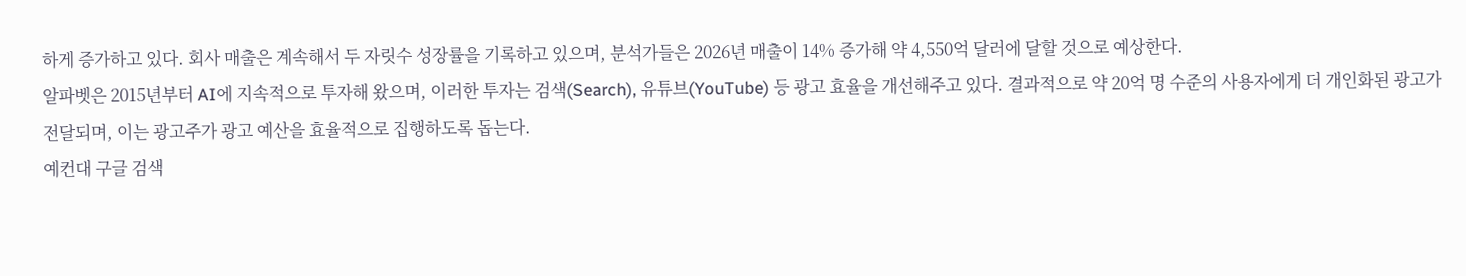하게 증가하고 있다. 회사 매출은 계속해서 두 자릿수 성장률을 기록하고 있으며, 분석가들은 2026년 매출이 14% 증가해 약 4,550억 달러에 달할 것으로 예상한다.
알파벳은 2015년부터 AI에 지속적으로 투자해 왔으며, 이러한 투자는 검색(Search), 유튜브(YouTube) 등 광고 효율을 개선해주고 있다. 결과적으로 약 20억 명 수준의 사용자에게 더 개인화된 광고가 전달되며, 이는 광고주가 광고 예산을 효율적으로 집행하도록 돕는다.
예컨대 구글 검색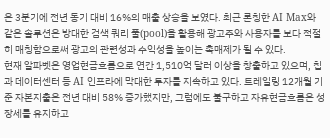은 3분기에 전년 동기 대비 16%의 매출 상승을 보였다. 최근 론칭한 AI Max와 같은 솔루션은 방대한 검색 쿼리 풀(pool)을 활용해 광고주와 사용자를 보다 적절히 매칭함으로써 광고의 관련성과 수익성을 높이는 촉매제가 될 수 있다.
현재 알파벳은 영업현금흐름으로 연간 1,510억 달러 이상을 창출하고 있으며, 칩과 데이터센터 등 AI 인프라에 막대한 투자를 지속하고 있다. 트레일링 12개월 기준 자본지출은 전년 대비 58% 증가했지만, 그럼에도 불구하고 자유현금흐름은 성장세를 유지하고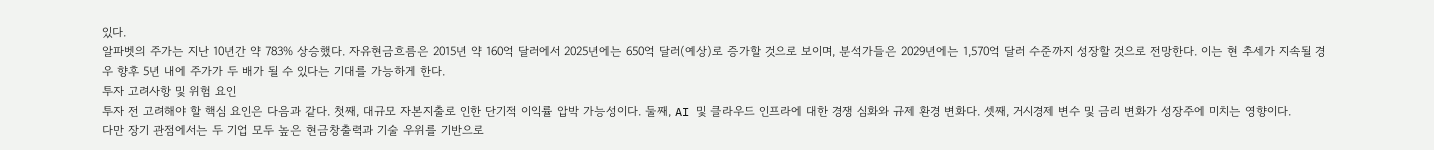있다.
알파벳의 주가는 지난 10년간 약 783% 상승했다. 자유현금흐름은 2015년 약 160억 달러에서 2025년에는 650억 달러(예상)로 증가할 것으로 보이며, 분석가들은 2029년에는 1,570억 달러 수준까지 성장할 것으로 전망한다. 이는 현 추세가 지속될 경우 향후 5년 내에 주가가 두 배가 될 수 있다는 기대를 가능하게 한다.
투자 고려사항 및 위험 요인
투자 전 고려해야 할 핵심 요인은 다음과 같다. 첫째, 대규모 자본지출로 인한 단기적 이익률 압박 가능성이다. 둘째, AI 및 클라우드 인프라에 대한 경쟁 심화와 규제 환경 변화다. 셋째, 거시경제 변수 및 금리 변화가 성장주에 미치는 영향이다.
다만 장기 관점에서는 두 기업 모두 높은 현금창출력과 기술 우위를 기반으로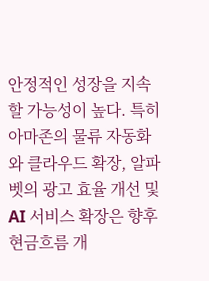안정적인 성장을 지속할 가능성이 높다. 특히 아마존의 물류 자동화와 클라우드 확장, 알파벳의 광고 효율 개선 및 AI 서비스 확장은 향후 현금흐름 개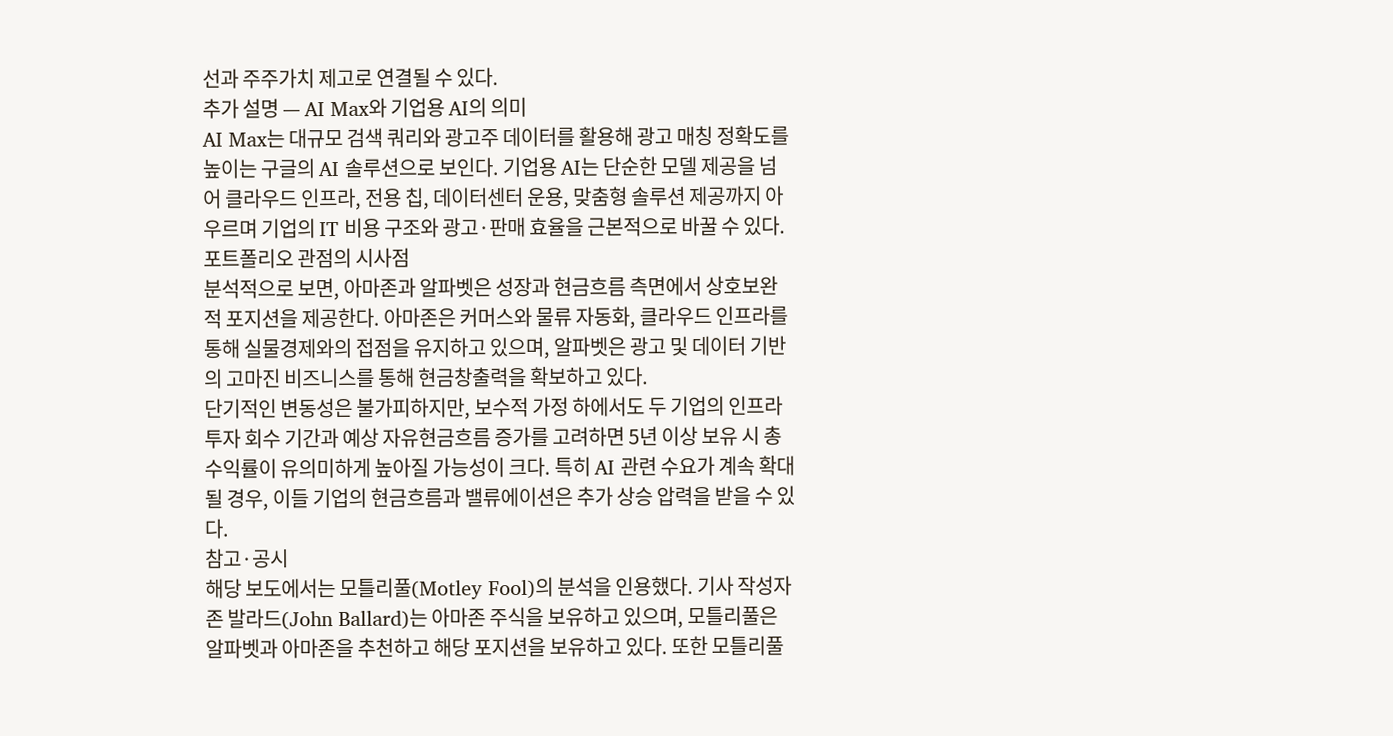선과 주주가치 제고로 연결될 수 있다.
추가 설명 — AI Max와 기업용 AI의 의미
AI Max는 대규모 검색 쿼리와 광고주 데이터를 활용해 광고 매칭 정확도를 높이는 구글의 AI 솔루션으로 보인다. 기업용 AI는 단순한 모델 제공을 넘어 클라우드 인프라, 전용 칩, 데이터센터 운용, 맞춤형 솔루션 제공까지 아우르며 기업의 IT 비용 구조와 광고·판매 효율을 근본적으로 바꿀 수 있다.
포트폴리오 관점의 시사점
분석적으로 보면, 아마존과 알파벳은 성장과 현금흐름 측면에서 상호보완적 포지션을 제공한다. 아마존은 커머스와 물류 자동화, 클라우드 인프라를 통해 실물경제와의 접점을 유지하고 있으며, 알파벳은 광고 및 데이터 기반의 고마진 비즈니스를 통해 현금창출력을 확보하고 있다.
단기적인 변동성은 불가피하지만, 보수적 가정 하에서도 두 기업의 인프라 투자 회수 기간과 예상 자유현금흐름 증가를 고려하면 5년 이상 보유 시 총수익률이 유의미하게 높아질 가능성이 크다. 특히 AI 관련 수요가 계속 확대될 경우, 이들 기업의 현금흐름과 밸류에이션은 추가 상승 압력을 받을 수 있다.
참고·공시
해당 보도에서는 모틀리풀(Motley Fool)의 분석을 인용했다. 기사 작성자 존 발라드(John Ballard)는 아마존 주식을 보유하고 있으며, 모틀리풀은 알파벳과 아마존을 추천하고 해당 포지션을 보유하고 있다. 또한 모틀리풀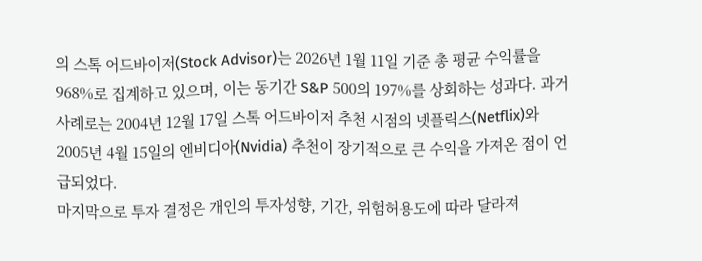의 스톡 어드바이저(Stock Advisor)는 2026년 1월 11일 기준 총 평균 수익률을 968%로 집계하고 있으며, 이는 동기간 S&P 500의 197%를 상회하는 성과다. 과거 사례로는 2004년 12월 17일 스톡 어드바이저 추천 시점의 넷플릭스(Netflix)와 2005년 4월 15일의 엔비디아(Nvidia) 추천이 장기적으로 큰 수익을 가져온 점이 언급되었다.
마지막으로 투자 결정은 개인의 투자성향, 기간, 위험허용도에 따라 달라져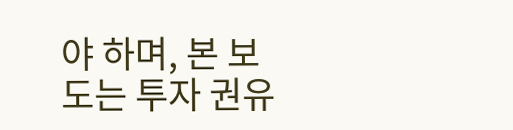야 하며, 본 보도는 투자 권유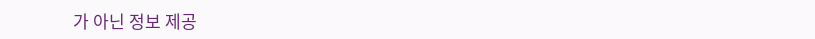가 아닌 정보 제공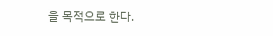을 목적으로 한다.